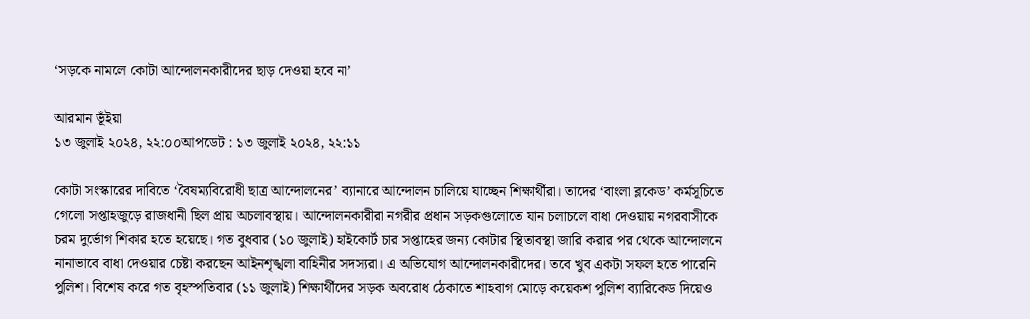‘সড়কে নামলে কোটা আন্দোলনকারীদের ছাড় দেওয়া হবে না’

আরমান ভূঁইয়া
১৩ জুলাই ২০২৪, ২২:০০আপডেট : ১৩ জুলাই ২০২৪, ২২:১১

কোটা সংস্কারের দাবিতে ‘বৈষম্যবিরোধী ছাত্র আন্দোলনের’ ব্যানারে আন্দোলন চালিয়ে যাচ্ছেন শিক্ষার্থীরা। তাদের ‘বাংলা ব্লকেড’ কর্মসূচিতে গেলো সপ্তাহজুড়ে রাজধানী ছিল প্রায় অচলাবস্থায়। আন্দোলনকারীরা নগরীর প্রধান সড়কগুলোতে যান চলাচলে বাধা দেওয়ায় নগরবাসীকে চরম দুর্ভোগ শিকার হতে হয়েছে। গত বুধবার (১০ জুলাই) হাইকোর্ট চার সপ্তাহের জন্য কোটার স্থিতাবস্থা জারি করার পর থেকে আন্দোলনে নানাভাবে বাধা দেওয়ার চেষ্টা করছেন আইনশৃঙ্খলা বাহিনীর সদস্যরা। এ অভিযোগ আন্দোলনকারীদের। তবে খুব একটা সফল হতে পারেনি পুলিশ। বিশেষ করে গত বৃহস্পতিবার (১১ জুলাই) শিক্ষার্থীদের সড়ক অবরোধ ঠেকাতে শাহবাগ মোড়ে কয়েকশ পুলিশ ব্যারিকেড দিয়েও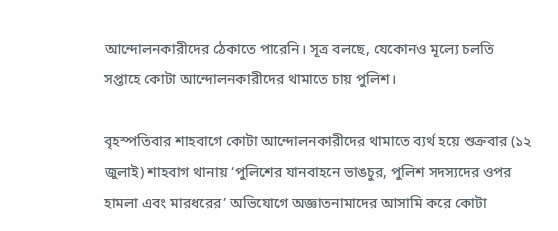আন্দোলনকারীদের ঠেকাতে পারেনি। সূত্র বলছে, যেকোনও মূল্যে চলতি সপ্তাহে কোটা আন্দোলনকারীদের থামাতে চায় পুলিশ।

বৃহস্পতিবার শাহবাগে কোটা আন্দোলনকারীদের থামাতে ব্যর্থ হয়ে শুক্রবার (১২ জুলাই) শাহবাগ থানায় ‘পুলিশের যানবাহনে ভাঙচুর, পুলিশ সদস্যদের ওপর হামলা এবং মারধরের’ অভিযোগে অজ্ঞাতনামাদের আসামি করে কোটা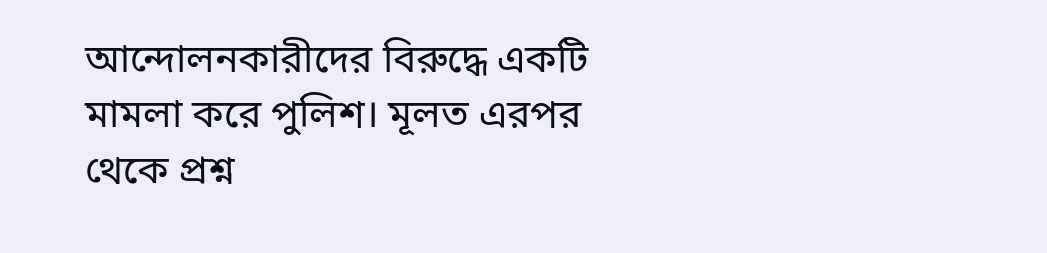আন্দোলনকারীদের বিরুদ্ধে একটি মামলা করে পুলিশ। মূলত এরপর থেকে প্রশ্ন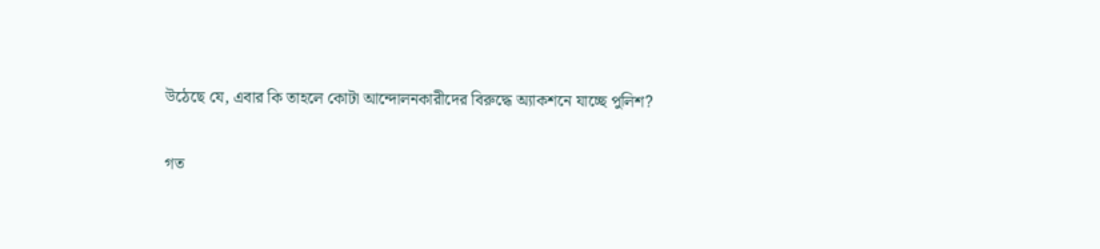উঠেছে যে, এবার কি তাহলে কোটা আন্দোলনকারীদের বিরুদ্ধে অ্যাকশনে যাচ্ছে পুলিশ?

গত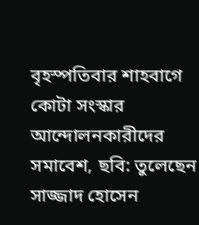বৃহস্পতিবার শাহবাগে কোটা সংস্কার আন্দোলনকারীদের সমাবেশ, ছবি: তুলেছেন সাজ্জাদ হোসেন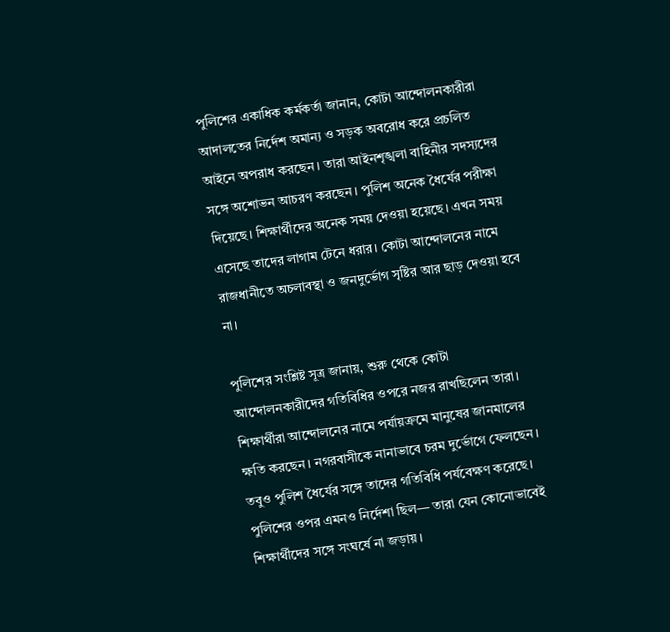পুলিশের একাধিক কর্মকর্তা জানান, কোটা আন্দোলনকারীরা আদালতের নির্দেশ অমান্য ও সড়ক অবরোধ করে প্রচলিত আইনে অপরাধ করছেন। তারা আইনশৃঙ্খলা বাহিনীর সদস্যদের সঙ্গে অশোভন আচরণ করছেন। পুলিশ অনেক ধৈর্যের পরীক্ষা দিয়েছে। শিক্ষার্থীদের অনেক সময় দেওয়া হয়েছে। এখন সময় এসেছে তাদের লাগাম টেনে ধরার। কোটা আন্দোলনের নামে রাজধানীতে অচলাবস্থা ও জনদুর্ভোগ সৃষ্টির আর ছাড় দেওয়া হবে না।

পুলিশের সংশ্লিষ্ট সূত্র জানায়, শুরু থেকে কোটা আন্দোলনকারীদের গতিবিধির ওপরে নজর রাখছিলেন তারা। শিক্ষার্থীরা আন্দোলনের নামে পর্যায়ক্রমে মানুষের জানমালের ক্ষতি করছেন। নগরবাসীকে নানাভাবে চরম দুর্ভোগে ফেলছেন। তবুও পুলিশ ধৈর্যের সঙ্গে তাদের গতিবিধি পর্যবেক্ষণ করেছে। পুলিশের ওপর এমনও নির্দেশা ছিল— তারা যেন কোনোভাবেই শিক্ষার্থীদের সঙ্গে সংঘর্ষে না জড়ায়।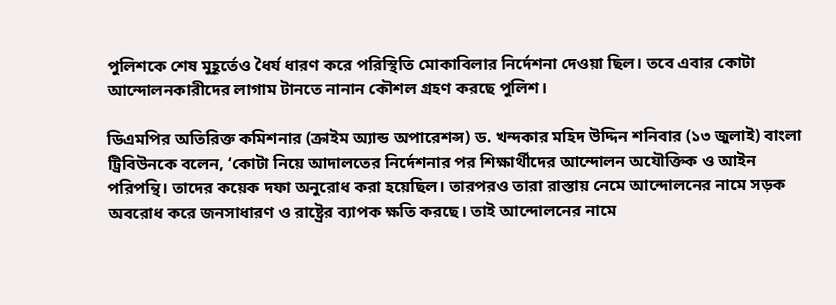পুলিশকে শেষ মুহূর্তেও ধৈর্য ধারণ করে পরিস্থিতি মোকাবিলার নির্দেশনা দেওয়া ছিল। তবে এবার কোটা আন্দোলনকারীদের লাগাম টানতে নানান কৌশল গ্রহণ করছে পুলিশ।

ডিএমপির অতিরিক্ত কমিশনার (ক্রাইম অ্যান্ড অপারেশন্স) ড. খন্দকার মহিদ উদ্দিন শনিবার (১৩ জুলাই) বাংলা ট্রিবিউনকে বলেন, ‘কোটা নিয়ে আদালতের নির্দেশনার পর শিক্ষার্থীদের আন্দোলন অযৌক্তিক ও আইন পরিপন্থি। তাদের কয়েক দফা অনুরোধ করা হয়েছিল। তারপরও তারা রাস্তায় নেমে আন্দোলনের নামে সড়ক অবরোধ করে জনসাধারণ ও রাষ্ট্রের ব্যাপক ক্ষতি করছে। তাই আন্দোলনের নামে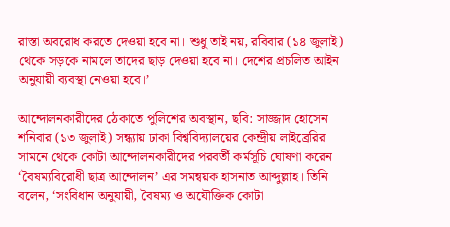রাস্তা অবরোধ করতে দেওয়া হবে না। শুধু তাই নয়, রবিবার (১৪ জুলাই) থেকে সড়কে নামলে তাদের ছাড় দেওয়া হবে না। দেশের প্রচলিত আইন অনুযায়ী ব্যবস্থা নেওয়া হবে।’

আন্দোলনকারীদের ঠেকাতে পুলিশের অবস্থান, ছবি: সাজ্জাদ হোসেন শনিবার (১৩ জুলাই) সন্ধ্যায় ঢাকা বিশ্ববিদ্যালয়ের কেন্দ্রীয় লাইব্রেরির সামনে থেকে কোটা আন্দোলনকারীদের পরবর্তী কর্মসূচি ঘোষণা করেন ‘বৈষম্যবিরোধী ছাত্র আন্দোলন’ এর সমন্বয়ক হাসনাত আব্দুল্লাহ। তিনি বলেন, ‘সংবিধান অনুযায়ী, বৈষম্য ও অযৌক্তিক কোটা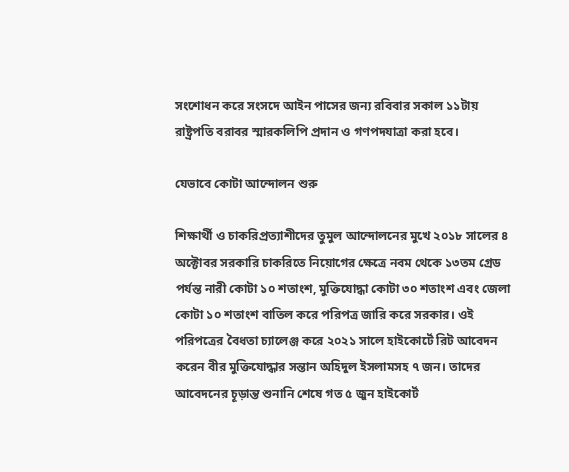সংশোধন করে সংসদে আইন পাসের জন্য রবিবার সকাল ১১টায় রাষ্ট্রপতি বরাবর স্মারকলিপি প্রদান ও গণপদযাত্রা করা হবে।

যেভাবে কোটা আন্দোলন শুরু

শিক্ষার্থী ও চাকরিপ্রত্যাশীদের তুমুল আন্দোলনের মুখে ২০১৮ সালের ৪ অক্টোবর সরকারি চাকরিতে নিয়োগের ক্ষেত্রে নবম থেকে ১৩তম গ্রেড পর্যন্ত নারী কোটা ১০ শতাংশ, মুক্তিযোদ্ধা কোটা ৩০ শতাংশ এবং জেলা কোটা ১০ শতাংশ বাতিল করে পরিপত্র জারি করে সরকার। ওই পরিপত্রের বৈধতা চ্যালেঞ্জ করে ২০২১ সালে হাইকোর্টে রিট আবেদন করেন বীর মুক্তিযোদ্ধার সন্তান অহিদুল ইসলামসহ ৭ জন। তাদের আবেদনের চূড়ান্ত শুনানি শেষে গত ৫ জুন হাইকোর্ট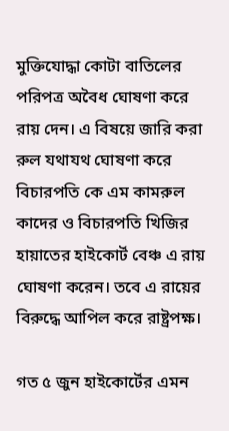মুক্তিযোদ্ধা কোটা বাতিলের পরিপত্র অবৈধ ঘোষণা করে রায় দেন। এ বিষয়ে জারি করা রুল যথাযথ ঘোষণা করে বিচারপতি কে এম কামরুল কাদের ও বিচারপতি খিজির হায়াতের হাইকোর্ট বেঞ্চ এ রায় ঘোষণা করেন। তবে এ রায়ের বিরুদ্ধে আপিল করে রাষ্ট্রপক্ষ।

গত ৫ জুন হাইকোর্টের এমন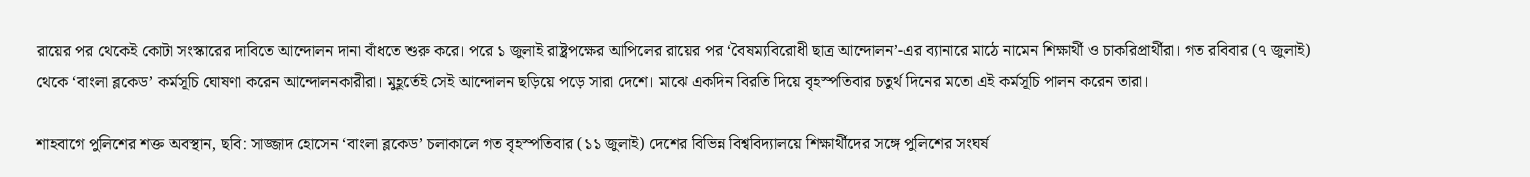রায়ের পর থেকেই কোটা সংস্কারের দাবিতে আন্দোলন দানা বাঁধতে শুরু করে। পরে ১ জুলাই রাষ্ট্রপক্ষের আপিলের রায়ের পর ‘বৈষম্যবিরোধী ছাত্র আন্দোলন’-এর ব্যানারে মাঠে নামেন শিক্ষার্থী ও চাকরিপ্রার্থীরা। গত রবিবার (৭ জুলাই) থেকে ‘বাংলা ব্লকেড’ কর্মসূচি ঘোষণা করেন আন্দোলনকারীরা। মুহূর্তেই সেই আন্দোলন ছড়িয়ে পড়ে সারা দেশে। মাঝে একদিন বিরতি দিয়ে বৃহস্পতিবার চতুর্থ দিনের মতো এই কর্মসূচি পালন করেন তারা।

শাহবাগে পুলিশের শক্ত অবস্থান, ছবি: সাজ্জাদ হোসেন ‘বাংলা ব্লকেড’ চলাকালে গত বৃহস্পতিবার (১১ জুলাই) দেশের বিভিন্ন বিশ্ববিদ্যালয়ে শিক্ষার্থীদের সঙ্গে পুলিশের সংঘর্ষ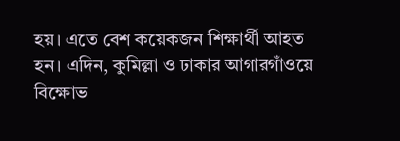হয়। এতে বেশ কয়েকজন শিক্ষার্থী আহত হন। এদিন, কুমিল্লা ও ঢাকার আগারগাঁওয়ে বিক্ষোভ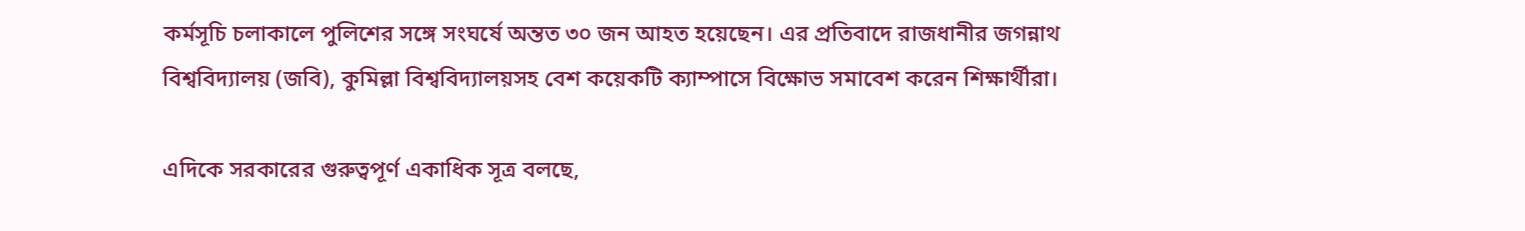কর্মসূচি চলাকালে পুলিশের সঙ্গে সংঘর্ষে অন্তত ৩০ জন আহত হয়েছেন। এর প্রতিবাদে রাজধানীর জগন্নাথ বিশ্ববিদ্যালয় (জবি), কুমিল্লা বিশ্ববিদ্যালয়সহ বেশ কয়েকটি ক্যাম্পাসে বিক্ষোভ সমাবেশ করেন শিক্ষার্থীরা।

এদিকে সরকারের গুরুত্বপূর্ণ একাধিক সূত্র বলছে,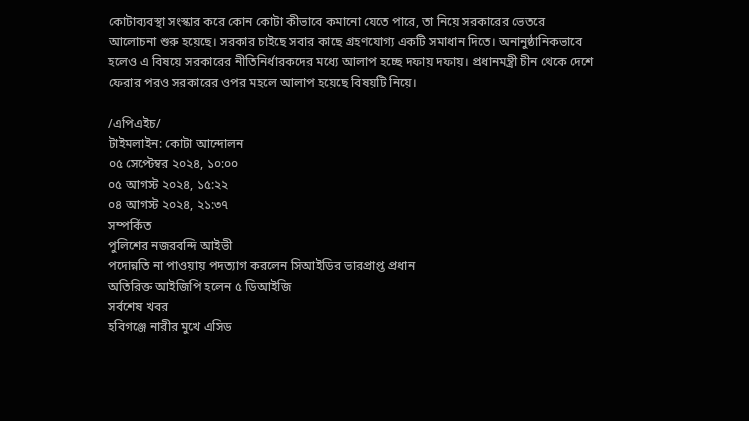কোটাব্যবস্থা সংস্কার করে কোন কোটা কীভাবে কমানো যেতে পারে, তা নিয়ে সরকারের ভেতরে আলোচনা শুরু হয়েছে। সরকার চাইছে সবার কাছে গ্রহণযোগ্য একটি সমাধান দিতে। অনানুষ্ঠানিকভাবে হলেও এ বিষয়ে সরকারের নীতিনির্ধারকদের মধ্যে আলাপ হচ্ছে দফায় দফায়। প্রধানমন্ত্রী চীন থেকে দেশে ফেরার পরও সরকারের ওপর মহলে আলাপ হয়েছে বিষয়টি নিয়ে।

/এপিএইচ/
টাইমলাইন: কোটা আন্দোলন
০৫ সেপ্টেম্বর ২০২৪, ১০:০০
০৫ আগস্ট ২০২৪, ১৫:২২
০৪ আগস্ট ২০২৪, ২১:৩৭
সম্পর্কিত
পুলিশের নজরবন্দি আইভী
পদোন্নতি না পাওয়ায় পদত্যাগ করলেন সিআইডির ভারপ্রাপ্ত প্রধান
অতিরিক্ত আইজিপি হলেন ৫ ডিআইজি
সর্বশেষ খবর
হবিগঞ্জে নারীর মুখে এসিড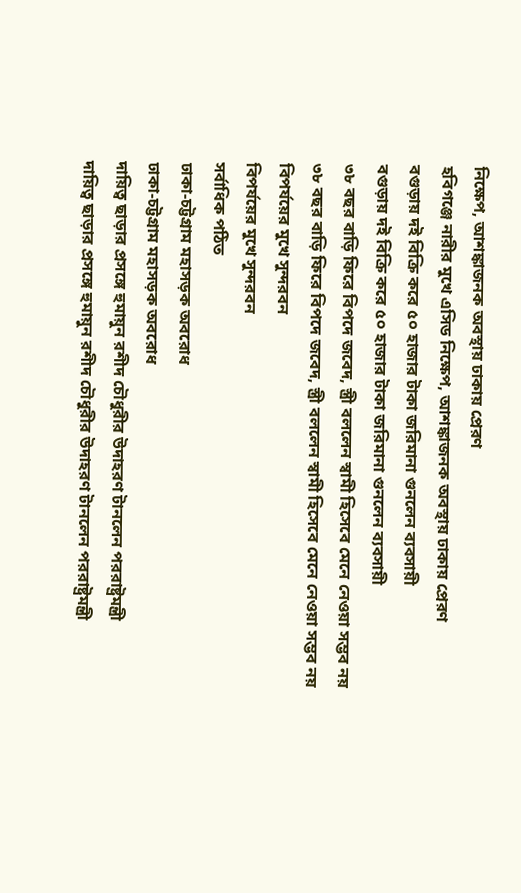নিক্ষেপ, আশঙ্কাজনক অবস্থায় ঢাকায় প্রেরণ
হবিগঞ্জে নারীর মুখে এসিড নিক্ষেপ, আশঙ্কাজনক অবস্থায় ঢাকায় প্রেরণ
বগুড়ায় দই বিক্রি করে ৫০ হাজার টাকা জরিমানা গুনলেন ব্যবসায়ী
বগুড়ায় দই বিক্রি করে ৫০ হাজার টাকা জরিমানা গুনলেন ব্যবসায়ী
৩৮ বছর বাড়ি ফিরে বিপদে জবেদ, স্ত্রী বললেন স্বামী হিসেবে মেনে নেওয়া সম্ভব নয়
৩৮ বছর বাড়ি ফিরে বিপদে জবেদ, স্ত্রী বললেন স্বামী হিসেবে মেনে নেওয়া সম্ভব নয়
বিপর্যয়ের মুখে সুন্দরবন
বিপর্যয়ের মুখে সুন্দরবন
সর্বাধিক পঠিত
ঢাকা-চট্টগ্রাম মহাসড়ক অবরোধ
ঢাকা-চট্টগ্রাম মহাসড়ক অবরোধ
দায়িত্ব ছাড়ার প্রসঙ্গে হুমায়ুন রশীদ চৌধুরীর উদাহরণ টানলেন পররাষ্ট্রমন্ত্রী
দায়িত্ব ছাড়ার প্রসঙ্গে হুমায়ুন রশীদ চৌধুরীর উদাহরণ টানলেন পররাষ্ট্রমন্ত্রী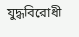যুদ্ধবিরোধী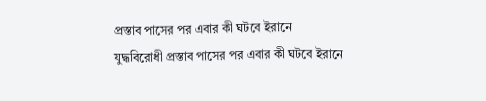প্রস্তাব পাসের পর এবার কী ঘটবে ইরানে
যুদ্ধবিরোধী প্রস্তাব পাসের পর এবার কী ঘটবে ইরানে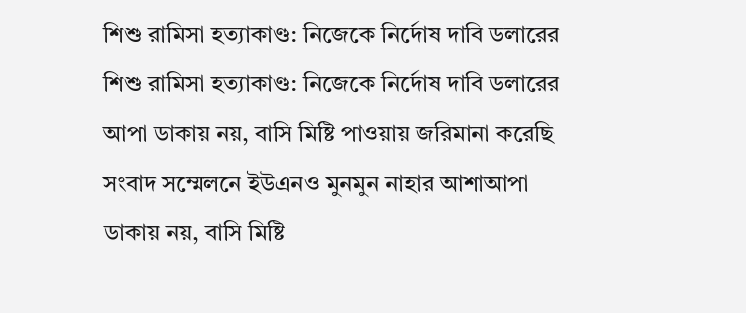শিশু রামিসা হত্যাকাণ্ড: নিজেকে নির্দোষ দাবি ডলারের
শিশু রামিসা হত্যাকাণ্ড: নিজেকে নির্দোষ দাবি ডলারের
আপা ডাকায় নয়, বাসি মিষ্টি পাওয়ায় জরিমানা করেছি
সংবাদ সম্মেলনে ইউএনও মুনমুন নাহার আশাআপা ডাকায় নয়, বাসি মিষ্টি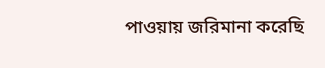পাওয়ায় জরিমানা করেছি